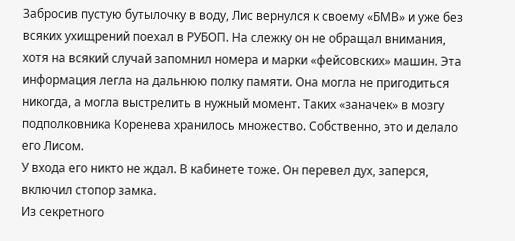Забросив пустую бутылочку в воду, Лис вернулся к своему «БМВ» и уже без всяких ухищрений поехал в РУБОП. На слежку он не обращал внимания, хотя на всякий случай запомнил номера и марки «фейсовских» машин. Эта информация легла на дальнюю полку памяти. Она могла не пригодиться никогда, а могла выстрелить в нужный момент. Таких «заначек» в мозгу подполковника Коренева хранилось множество. Собственно, это и делало его Лисом.
У входа его никто не ждал. В кабинете тоже. Он перевел дух, заперся, включил стопор замка.
Из секретного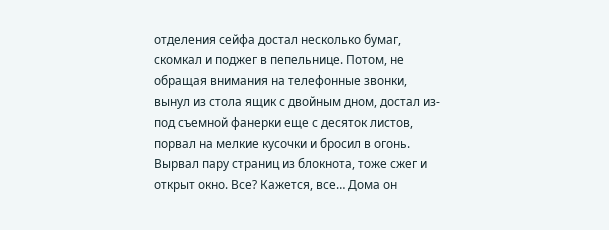отделения сейфа достал несколько бумаг, скомкал и поджег в пепельнице. Потом, не обращая внимания на телефонные звонки, вынул из стола ящик с двойным дном, достал из-под съемной фанерки еще с десяток листов, порвал на мелкие кусочки и бросил в огонь. Вырвал пару страниц из блокнота, тоже сжег и открыт окно. Все? Кажется, все… Дома он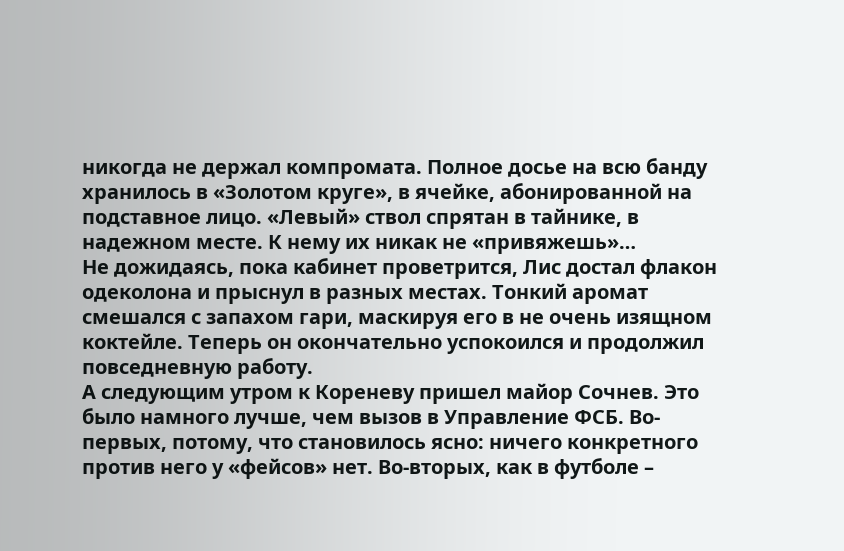никогда не держал компромата. Полное досье на всю банду хранилось в «Золотом круге», в ячейке, абонированной на подставное лицо. «Левый» ствол спрятан в тайнике, в надежном месте. К нему их никак не «привяжешь»…
Не дожидаясь, пока кабинет проветрится, Лис достал флакон одеколона и прыснул в разных местах. Тонкий аромат смешался с запахом гари, маскируя его в не очень изящном коктейле. Теперь он окончательно успокоился и продолжил повседневную работу.
А следующим утром к Кореневу пришел майор Сочнев. Это было намного лучше, чем вызов в Управление ФСБ. Во-первых, потому, что становилось ясно: ничего конкретного против него у «фейсов» нет. Во-вторых, как в футболе –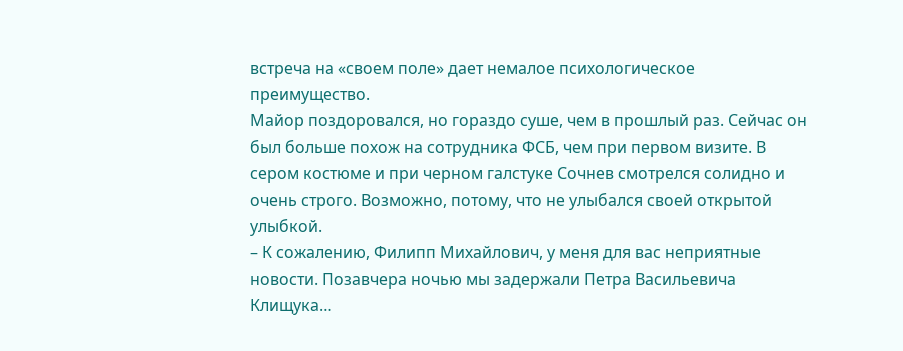встреча на «своем поле» дает немалое психологическое преимущество.
Майор поздоровался, но гораздо суше, чем в прошлый раз. Сейчас он был больше похож на сотрудника ФСБ, чем при первом визите. В сером костюме и при черном галстуке Сочнев смотрелся солидно и очень строго. Возможно, потому, что не улыбался своей открытой улыбкой.
– К сожалению, Филипп Михайлович, у меня для вас неприятные новости. Позавчера ночью мы задержали Петра Васильевича Клищука…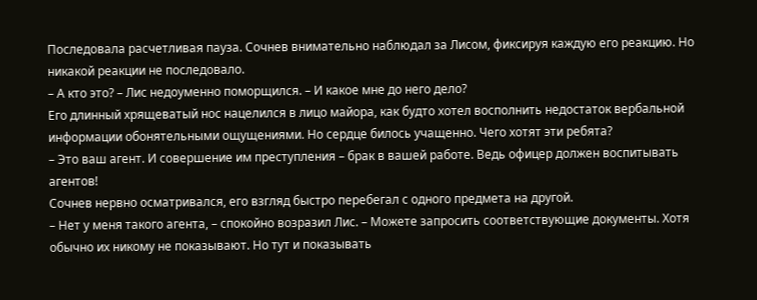Последовала расчетливая пауза. Сочнев внимательно наблюдал за Лисом, фиксируя каждую его реакцию. Но никакой реакции не последовало.
– А кто это? – Лис недоуменно поморщился. – И какое мне до него дело?
Его длинный хрящеватый нос нацелился в лицо майора, как будто хотел восполнить недостаток вербальной информации обонятельными ощущениями. Но сердце билось учащенно. Чего хотят эти ребята?
– Это ваш агент. И совершение им преступления – брак в вашей работе. Ведь офицер должен воспитывать агентов!
Сочнев нервно осматривался, его взгляд быстро перебегал с одного предмета на другой.
– Нет у меня такого агента, – спокойно возразил Лис. – Можете запросить соответствующие документы. Хотя обычно их никому не показывают. Но тут и показывать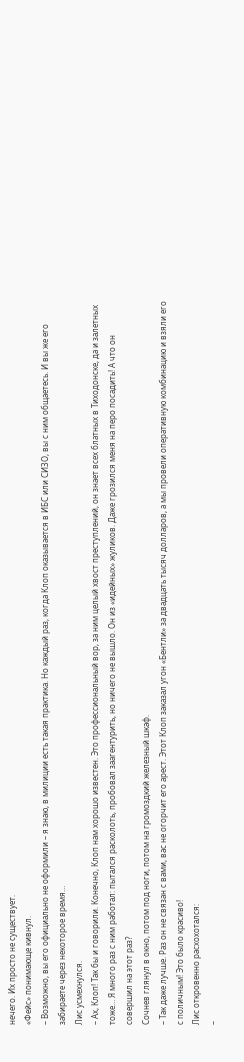нечего. Их просто не существует.
«Фейс» понимающе кивнул.
– Возможно, вы его официально не оформили – я знаю, в милиции есть такая практика. Но каждый раз, когда Клоп оказывается в ИБС или СИЗО, вы с ним общаетесь. И вы же его забираете через некоторое время…
Лис усмехнулся.
– Ах, Клоп! Так бы и говорили. Конечно, Клоп нам хорошо известен. Это профессиональный вор, за ним целый хвост преступлений, он знает всех блатных в Тиходонске, да и залетных тоже… Я много раз с ним работал: пытался расколоть, пробовал заагентурить, но ничего не вышло. Он из «идейных» жуликов. Даже грозился меня на перо посадить! А что он совершил на этот раз?
Сочнев глянул в окно, потом под ноги, потом на громоздкий железный шкаф.
– Так даже лучше. Раз он не связан с вами, вас не огорчит его арест. Этот Клоп заказал угон «Бентли» за двадцать тысяч долларов, а мы провели оперативную комбинацию и взяли его с поличным! Это было красиво!
Лис откровенно расхохотался:
–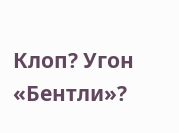Клоп? Угон «Бентли»?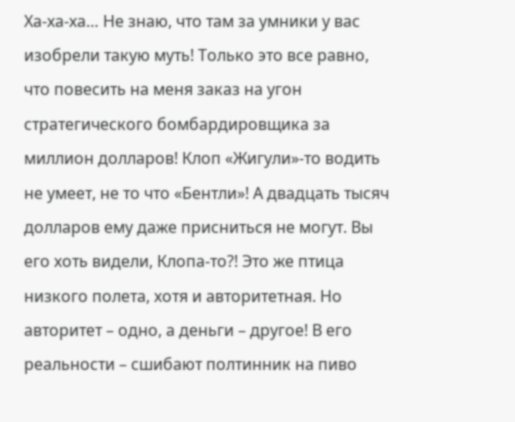Ха-ха-ха… Не знаю, что там за умники у вас изобрели такую муть! Только это все равно, что повесить на меня заказ на угон стратегического бомбардировщика за миллион долларов! Клоп «Жигули»-то водить не умеет, не то что «Бентли»! А двадцать тысяч долларов ему даже присниться не могут. Вы его хоть видели, Клопа-то?! Это же птица низкого полета, хотя и авторитетная. Но авторитет – одно, а деньги – другое! В его реальности – сшибают полтинник на пиво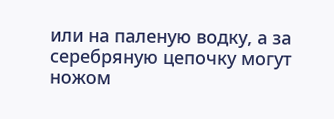или на паленую водку, а за серебряную цепочку могут ножом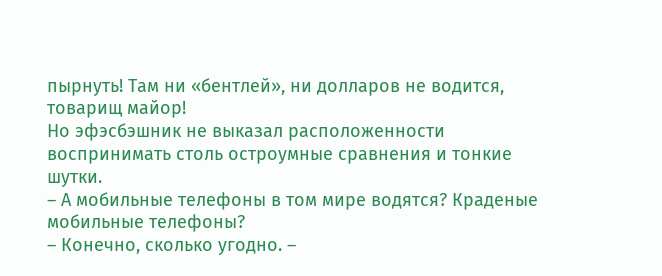пырнуть! Там ни «бентлей», ни долларов не водится, товарищ майор!
Но эфэсбэшник не выказал расположенности воспринимать столь остроумные сравнения и тонкие шутки.
– А мобильные телефоны в том мире водятся? Краденые мобильные телефоны?
– Конечно, сколько угодно. –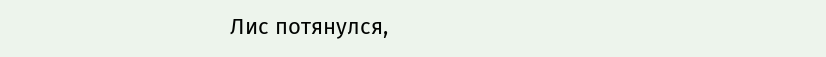Лис потянулся,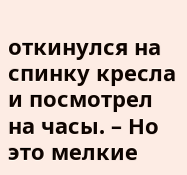откинулся на спинку кресла и посмотрел на часы. – Но это мелкие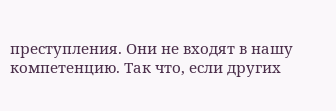преступления. Они не входят в нашу компетенцию. Так что, если других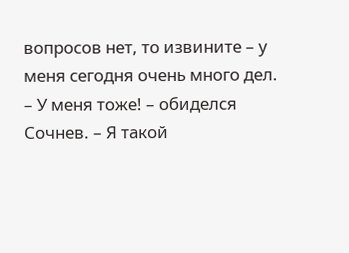вопросов нет, то извините – у меня сегодня очень много дел.
– У меня тоже! – обиделся Сочнев. – Я такой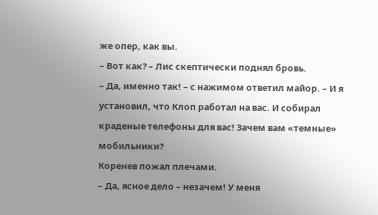же опер, как вы.
– Вот как? – Лис скептически поднял бровь.
– Да, именно так! – с нажимом ответил майор. – И я установил, что Клоп работал на вас. И собирал краденые телефоны для вас! Зачем вам «темные» мобильники?
Коренев пожал плечами.
– Да, ясное дело – незачем! У меня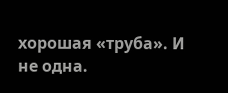хорошая «труба». И не одна.